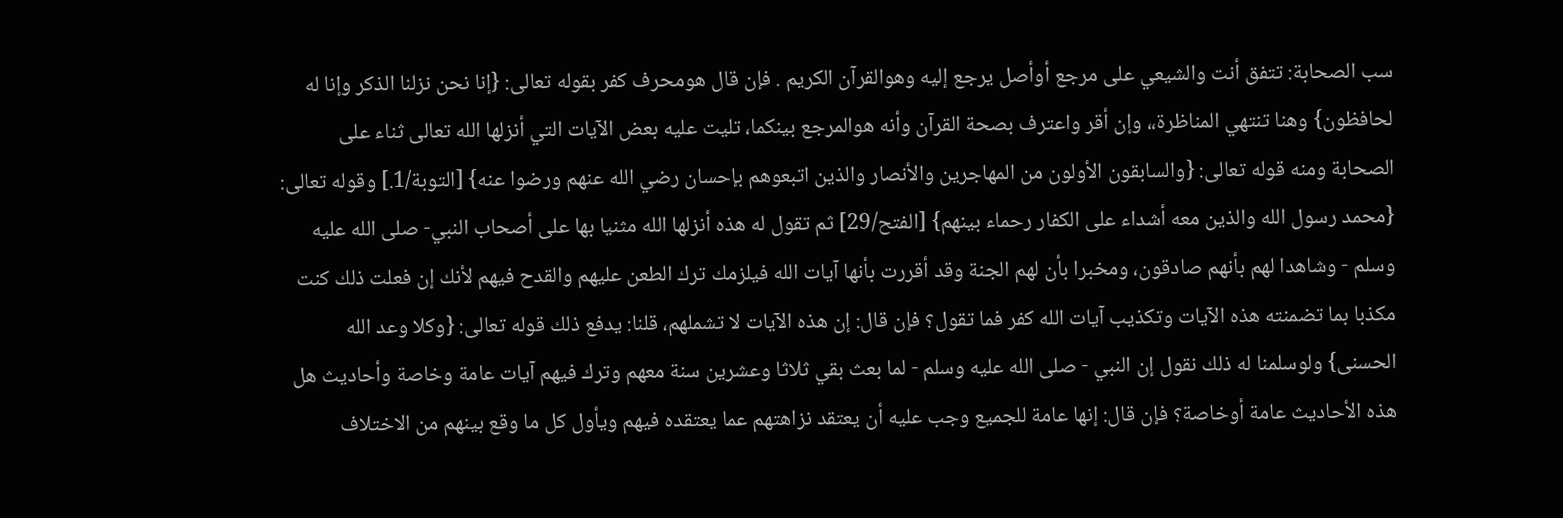سب الصحابة: تتفق أنت والشيعي على مرجع أوأصل يرجع إليه وهوالقرآن الكريم . فإن قال هومحرف كفر بقوله تعالى: {إنا نحن نزلنا الذكر وإنا له لحافظون} وهنا تنتهي المناظرة،، وإن أقر واعترف بصحة القرآن وأنه هوالمرجع بينكما، تليت عليه بعض الآيات التي أنزلها الله تعالى ثناء على الصحابة ومنه قوله تعالى: {والسابقون الأولون من المهاجرين والأنصار والذين اتبعوهم بإحسان رضي الله عنهم ورضوا عنه} [التوبة/1.] وقوله تعالى: {محمد رسول الله والذين معه أشداء على الكفار رحماء بينهم} [الفتح/29] ثم تقول له هذه أنزلها الله مثنيا بها على أصحاب النبي- صلى الله عليه وسلم - وشاهدا لهم بأنهم صادقون، ومخبرا بأن لهم الجنة وقد أقررت بأنها آيات الله فيلزمك ترك الطعن عليهم والقدح فيهم لأنك إن فعلت ذلك كنت مكذبا بما تضمنته هذه الآيات وتكذيب آيات الله كفر فما تقول؟ فإن قال: إن هذه الآيات لا تشملهم، قلنا: يدفع ذلك قوله تعالى: {وكلا وعد الله الحسنى} ولوسلمنا له ذلك نقول إن النبي - صلى الله عليه وسلم - لما بعث بقي ثلاثا وعشرين سنة معهم وترك فيهم آيات عامة وخاصة وأحاديث هل هذه الأحاديث عامة أوخاصة؟ فإن قال: إنها عامة للجميع وجب عليه أن يعتقد نزاهتهم عما يعتقده فيهم ويأول كل ما وقع بينهم من الاختلاف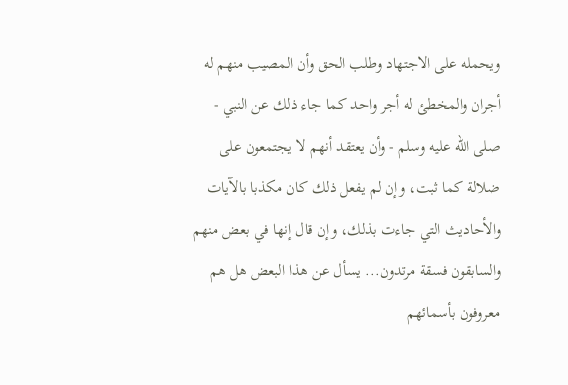ويحمله على الاجتهاد وطلب الحق وأن المصيب منهم له أجران والمخطئ له أجر واحد كما جاء ذلك عن النبي - صلى الله عليه وسلم - وأن يعتقد أنهم لا يجتمعون على ضلالة كما ثبت، وإن لم يفعل ذلك كان مكذبا بالآيات والأحاديث التي جاءت بذلك، وإن قال إنها في بعض منهم والسابقون فسقة مرتدون... يسأل عن هذا البعض هل هم معروفون بأسمائهم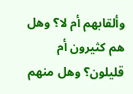وألقابهم أم لا؟ وهل هم كثيرون أم قليلون؟ وهل منهم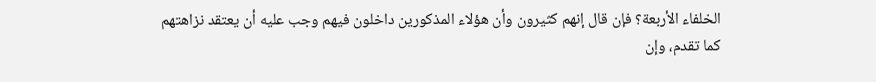الخلفاء الأربعة؟ فإن قال إنهم كثيرون وأن هؤلاء المذكورين داخلون فيهم وجب عليه أن يعتقد نزاهتهم كما تقدم، وإن